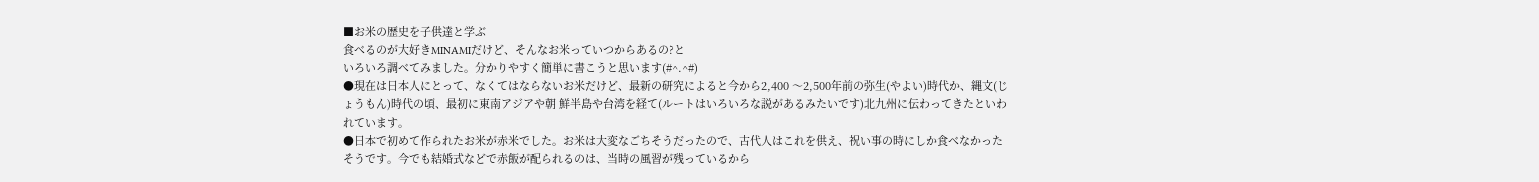■お米の歴史を子供達と学ぶ
食べるのが大好きMINAMIだけど、そんなお米っていつからあるの?と
いろいろ調べてみました。分かりやすく簡単に書こうと思います(#^.^#)
●現在は日本人にとって、なくてはならないお米だけど、最新の研究によると今から2,400 〜2,500年前の弥生(やよい)時代か、縄文(じょうもん)時代の頃、最初に東南アジアや朝 鮮半島や台湾を経て(ルートはいろいろな説があるみたいです)北九州に伝わってきたといわれています。
●日本で初めて作られたお米が赤米でした。お米は大変なごちそうだったので、古代人はこれを供え、祝い事の時にしか食べなかったそうです。今でも結婚式などで赤飯が配られるのは、当時の風習が残っているから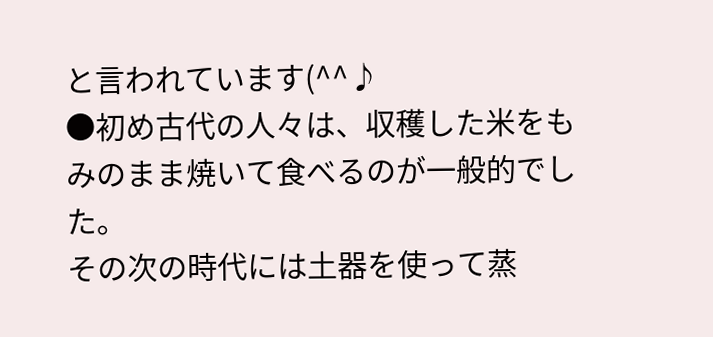と言われています(^^♪
●初め古代の人々は、収穫した米をもみのまま焼いて食べるのが一般的でした。
その次の時代には土器を使って蒸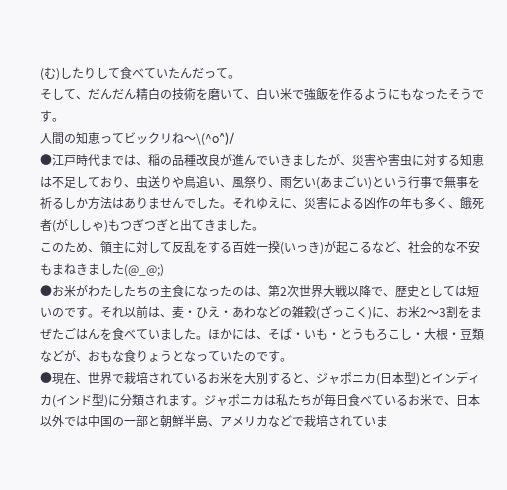(む)したりして食べていたんだって。
そして、だんだん精白の技術を磨いて、白い米で強飯を作るようにもなったそうです。
人間の知恵ってビックリね〜\(^o^)/
●江戸時代までは、稲の品種改良が進んでいきましたが、災害や害虫に対する知恵は不足しており、虫送りや鳥追い、風祭り、雨乞い(あまごい)という行事で無事を祈るしか方法はありませんでした。それゆえに、災害による凶作の年も多く、餓死者(がししゃ)もつぎつぎと出てきました。
このため、領主に対して反乱をする百姓一揆(いっき)が起こるなど、社会的な不安もまねきました(@_@;)
●お米がわたしたちの主食になったのは、第2次世界大戦以降で、歴史としては短いのです。それ以前は、麦・ひえ・あわなどの雑穀(ざっこく)に、お米2〜3割をまぜたごはんを食べていました。ほかには、そば・いも・とうもろこし・大根・豆類などが、おもな食りょうとなっていたのです。
●現在、世界で栽培されているお米を大別すると、ジャポニカ(日本型)とインディカ(インド型)に分類されます。ジャポニカは私たちが毎日食べているお米で、日本以外では中国の一部と朝鮮半島、アメリカなどで栽培されていま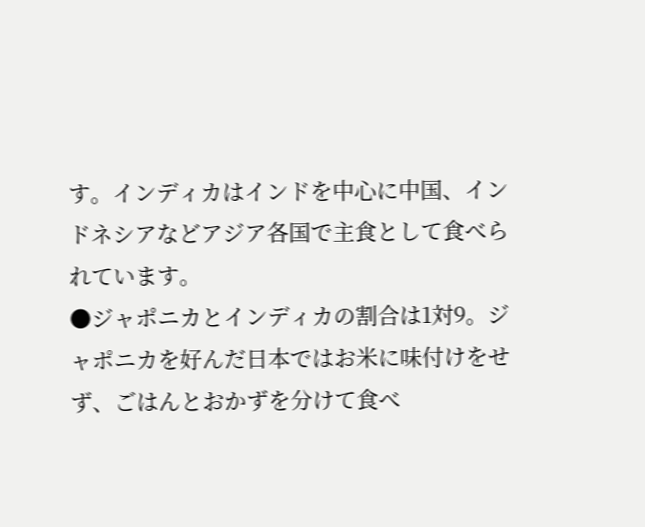す。インディカはインドを中心に中国、インドネシアなどアジア各国で主食として食べられています。
●ジャポニカとインディカの割合は1対9。ジャポニカを好んだ日本ではお米に味付けをせず、ごはんとおかずを分けて食べ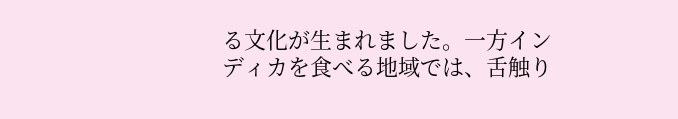る文化が生まれました。一方インディカを食べる地域では、舌触り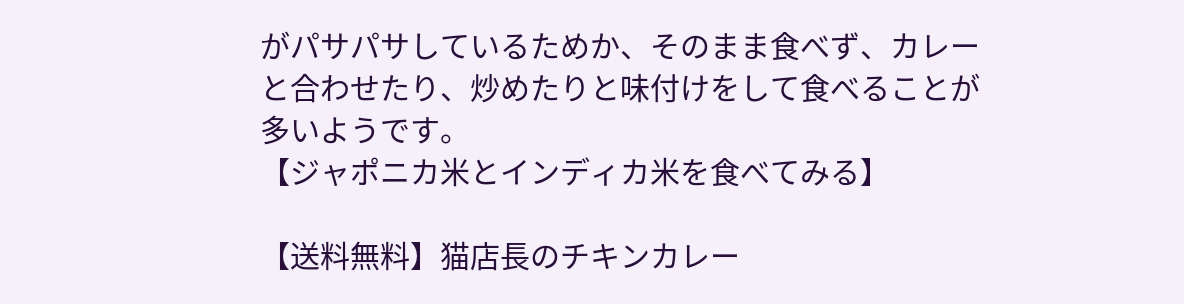がパサパサしているためか、そのまま食べず、カレーと合わせたり、炒めたりと味付けをして食べることが多いようです。
【ジャポニカ米とインディカ米を食べてみる】

【送料無料】猫店長のチキンカレー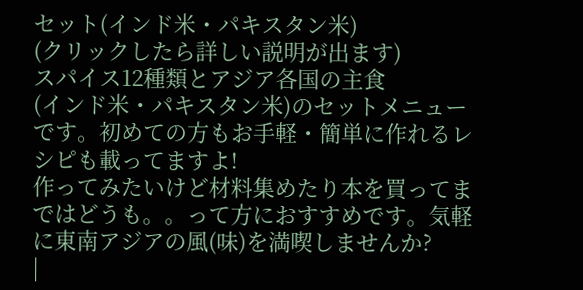セット(インド米・パキスタン米)
(クリックしたら詳しい説明が出ます)
スパイス12種類とアジア各国の主食
(インド米・パキスタン米)のセットメニューです。初めての方もお手軽・簡単に作れるレシピも載ってますよ!
作ってみたいけど材料集めたり本を買ってまではどうも。。って方におすすめです。気軽に東南アジアの風(味)を満喫しませんか?
|